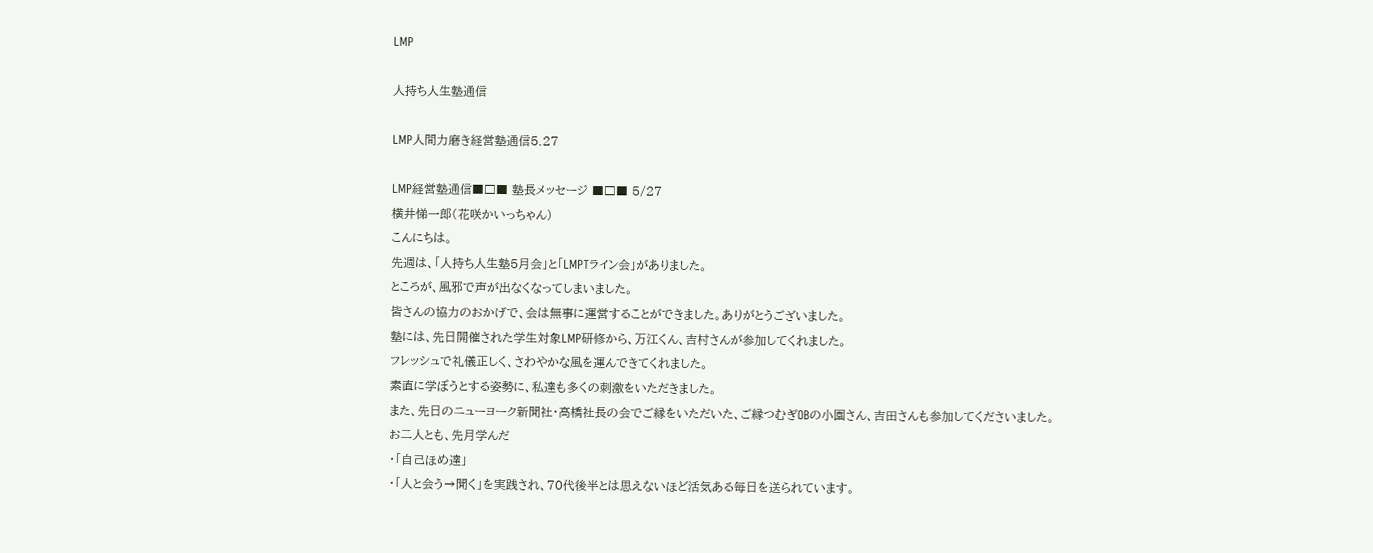LMP

人持ち人生塾通信

LMP人間力磨き経営塾通信5.27

LMP経営塾通信■□■ 塾長メッセージ ■□■ 5/27
横井悌一郎(花咲かいっちゃん)
こんにちは。
先週は、「人持ち人生塾5月会」と「LMPTライン会」がありました。
ところが、風邪で声が出なくなってしまいました。
皆さんの協力のおかげで、会は無事に運営することができました。ありがとうございました。
塾には、先日開催された学生対象LMP研修から、万江くん、吉村さんが参加してくれました。
フレッシュで礼儀正しく、さわやかな風を運んできてくれました。
素直に学ぼうとする姿勢に、私達も多くの刺激をいただきました。
また、先日のニューヨーク新聞社・高橋社長の会でご縁をいただいた、ご縁つむぎOBの小園さん、吉田さんも参加してくださいました。
お二人とも、先月学んだ
・「自己ほめ達」
・「人と会う→聞く」を実践され、70代後半とは思えないほど活気ある毎日を送られています。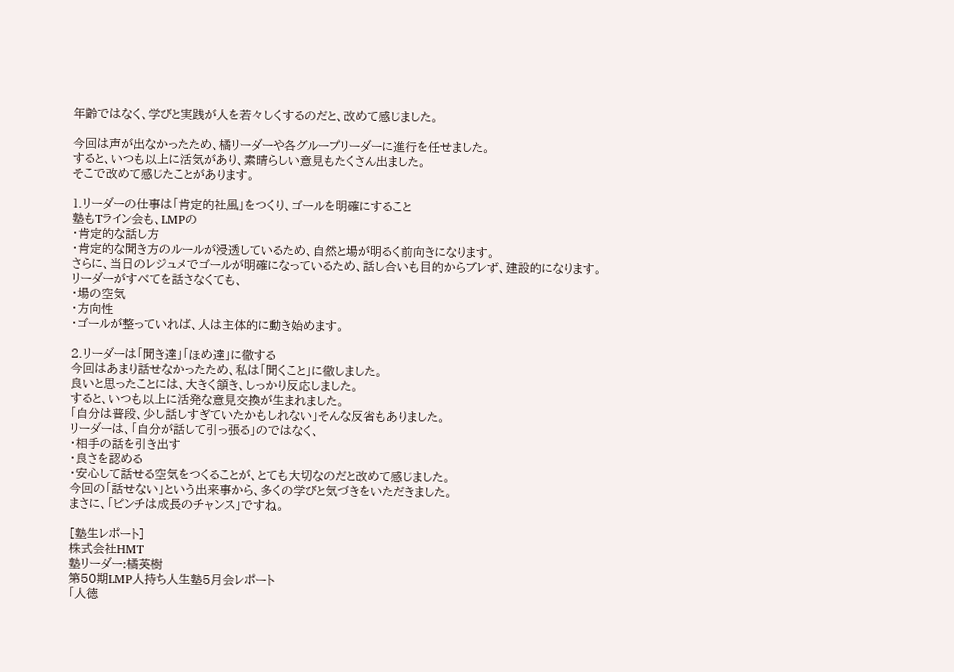年齢ではなく、学びと実践が人を若々しくするのだと、改めて感じました。

今回は声が出なかったため、橘リーダーや各グループリーダーに進行を任せました。
すると、いつも以上に活気があり、素晴らしい意見もたくさん出ました。
そこで改めて感じたことがあります。

1.リーダーの仕事は「肯定的社風」をつくり、ゴールを明確にすること
塾もTライン会も、LMPの
・肯定的な話し方
・肯定的な聞き方のルールが浸透しているため、自然と場が明るく前向きになります。
さらに、当日のレジュメでゴールが明確になっているため、話し合いも目的からブレず、建設的になります。
リーダーがすべてを話さなくても、
・場の空気
・方向性
・ゴールが整っていれば、人は主体的に動き始めます。

2.リーダーは「聞き達」「ほめ達」に徹する
今回はあまり話せなかったため、私は「聞くこと」に徹しました。
良いと思ったことには、大きく頷き、しっかり反応しました。
すると、いつも以上に活発な意見交換が生まれました。
「自分は普段、少し話しすぎていたかもしれない」そんな反省もありました。
リーダーは、「自分が話して引っ張る」のではなく、
・相手の話を引き出す
・良さを認める
・安心して話せる空気をつくることが、とても大切なのだと改めて感じました。
今回の「話せない」という出来事から、多くの学びと気づきをいただきました。
まさに、「ピンチは成長のチャンス」ですね。

[塾生レポート]
株式会社HMT
塾リーダー:橘英樹
第50期LMP人持ち人生塾5月会レポート
「人徳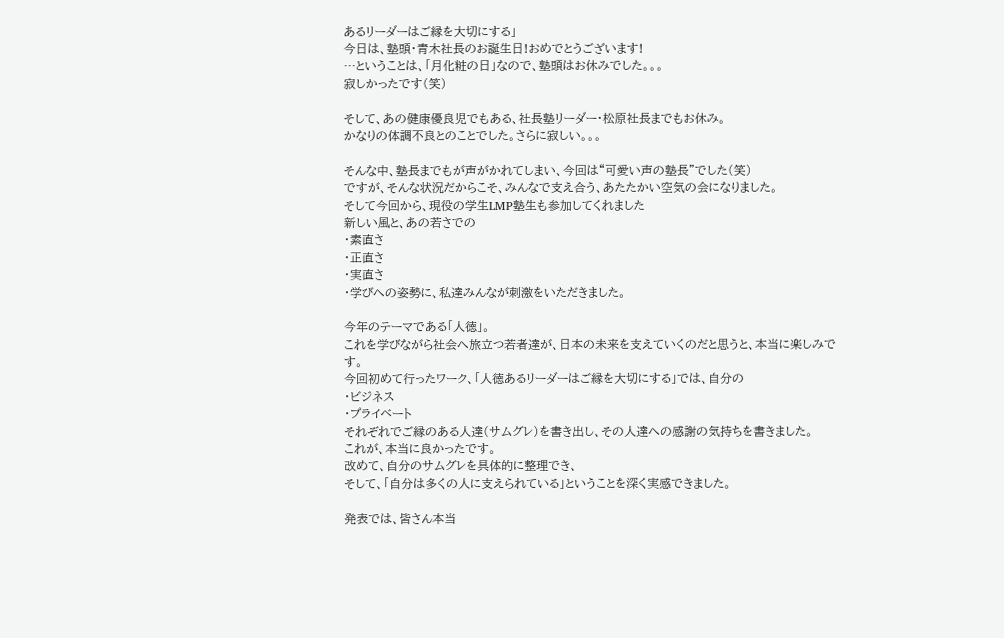あるリーダーはご縁を大切にする」
今日は、塾頭・青木社長のお誕生日!おめでとうございます!
…ということは、「月化粧の日」なので、塾頭はお休みでした。。。
寂しかったです(笑)

そして、あの健康優良児でもある、社長塾リーダー・松原社長までもお休み。
かなりの体調不良とのことでした。さらに寂しい。。。

そんな中、塾長までもが声がかれてしまい、今回は“可愛い声の塾長”でした(笑)
ですが、そんな状況だからこそ、みんなで支え合う、あたたかい空気の会になりました。
そして今回から、現役の学生LMP塾生も参加してくれました
新しい風と、あの若さでの
・素直さ
・正直さ
・実直さ
・学びへの姿勢に、私達みんなが刺激をいただきました。

今年のテーマである「人徳」。
これを学びながら社会へ旅立つ若者達が、日本の未来を支えていくのだと思うと、本当に楽しみです。
今回初めて行ったワーク、「人徳あるリーダーはご縁を大切にする」では、自分の
・ビジネス
・プライベート
それぞれでご縁のある人達(サムグレ)を書き出し、その人達への感謝の気持ちを書きました。
これが、本当に良かったです。
改めて、自分のサムグレを具体的に整理でき、
そして、「自分は多くの人に支えられている」ということを深く実感できました。

発表では、皆さん本当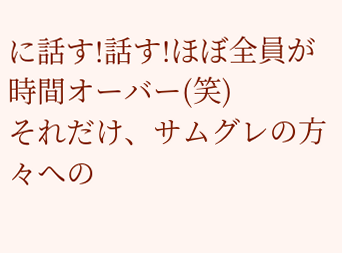に話す!話す!ほぼ全員が時間オーバー(笑)
それだけ、サムグレの方々への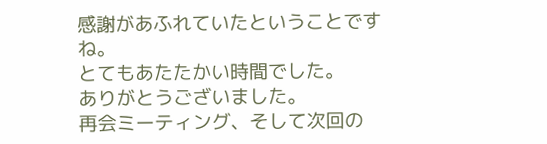感謝があふれていたということですね。
とてもあたたかい時間でした。
ありがとうございました。
再会ミーティング、そして次回の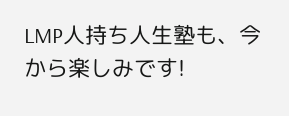LMP人持ち人生塾も、今から楽しみです!